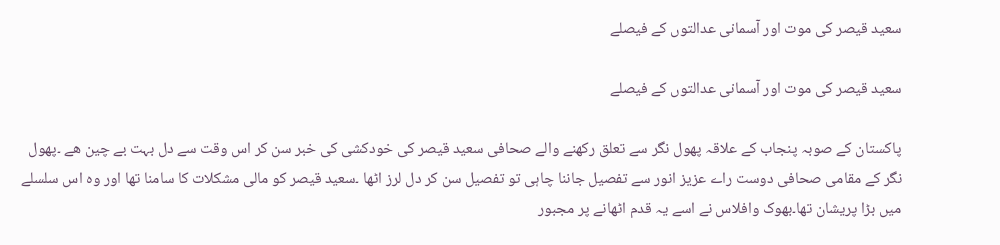سعید قیصر کی موت اور آسمانی عدالتوں کے فیصلے

سعید قیصر کی موت اور آسمانی عدالتوں کے فیصلے

پاکستان کے صوبہ پنجاب کے علاقہ پھول نگر سے تعلق رکھنے والے صحافی سعید قیصر کی خودکشی کی خبر سن کر اس وقت سے دل بہت بے چین ھے ۔پھول نگر کے مقامی صحافی دوست راے عزیز انور سے تفصیل جاننا چاہی تو تفصیل سن کر دل لرز اٹھا ۔سعید قیصر کو مالی مشکلات کا سامنا تھا اور وہ اس سلسلے میں بڑا پریشان تھا۔بھوک وافلاس نے اسے یہ قدم اٹھانے پر مجبور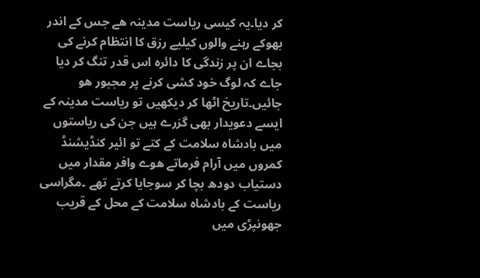کر دیا۔یہ کیسی ریاست مدینہ ھے جس کے اندر بھوکے رہنے والوں کیلیے رزق کا انتظام کرنے کی بجاے ان پر زندگی کا دائرہ اس قدر تنگ کر دیا جاے کہ لوگ خود کشی کرنے پر مجبور ھو جائیں۔تاریخ اٹھا کر دیکھیں تو ریاست مدینہ کے ایسے دعویدار بھی گزرے ہیں جن کی ریاستوں میں بادشاہ سلامت کے کتے تو ائیر کنڈیشنڈ کمروں میں آرام فرماتے ھوے وافر مقدار میں دستیاب دودھ بچا کر سوجایا کرتے تھے ۔مگراسی ریاست کے بادشاہ سلامت کے محل کے قریب جھونپڑی میں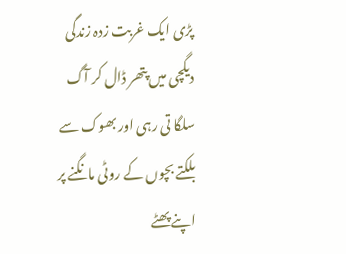پڑی ایک غربت زدہ زندگی دیگچی میں پتھر ڈال کر آگ سلگا تی رہی اور بھوک سے بلکتے بچوں کے روٹی مانگنے پر اپنے پھٹے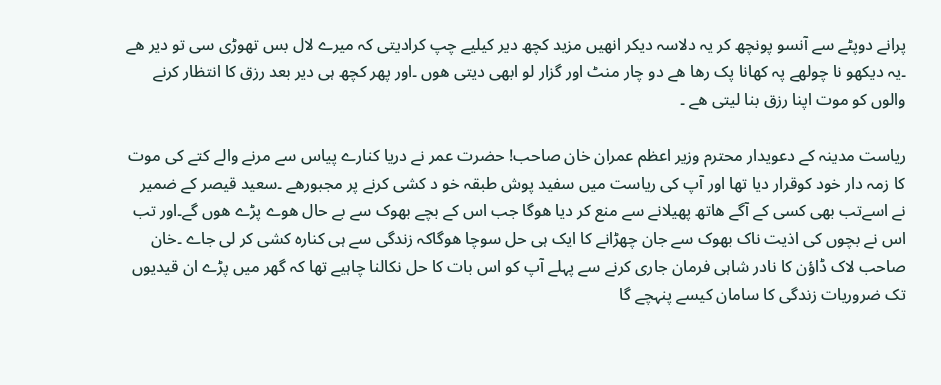پرانے دوپٹے سے آنسو پونچھ کر یہ دلاسہ دیکر انھیں مزید کچھ دیر کیلیے چپ کرادیتی کہ میرے لال بس تھوڑی سی تو دیر ھے ۔یہ دیکھو نا چولھے پہ کھانا پک رھا ھے دو چار منٹ اور گزار لو ابھی دیتی ھوں ۔اور پھر کچھ ہی دیر بعد رزق کا انتظار کرنے والوں کو موت اپنا رزق بنا لیتی ھے ۔

ریاست مدینہ کے دعویدار محترم وزیر اعظم عمران خان صاحب! حضرت عمر نے دریا کنارے پیاس سے مرنے والے کتے کی موت کا زمہ دار خود کوقرار دیا تھا اور آپ کی ریاست میں سفید پوش طبقہ خو د کشی کرنے پر مجبورھے ۔سعید قیصر کے ضمیر نے اسےتب بھی کسی کے آگے ھاتھ پھیلانے سے منع کر دیا ھوگا جب اس کے بچے بھوک سے بے حال ھوے پڑے ھوں گے۔اور تب اس نے بچوں کی اذیت ناک بھوک سے جان چھڑانے کا ایک ہی حل سوچا ھوگاکہ زندگی سے ہی کنارہ کشی کر لی جاے ۔خان صاحب لاک ڈاؤن کا نادر شاہی فرمان جاری کرنے سے پہلے آپ کو اس بات کا حل نکالنا چاہیے تھا کہ گھر میں پڑے ان قیدیوں تک ضروریات زندگی کا سامان کیسے پنہچے گا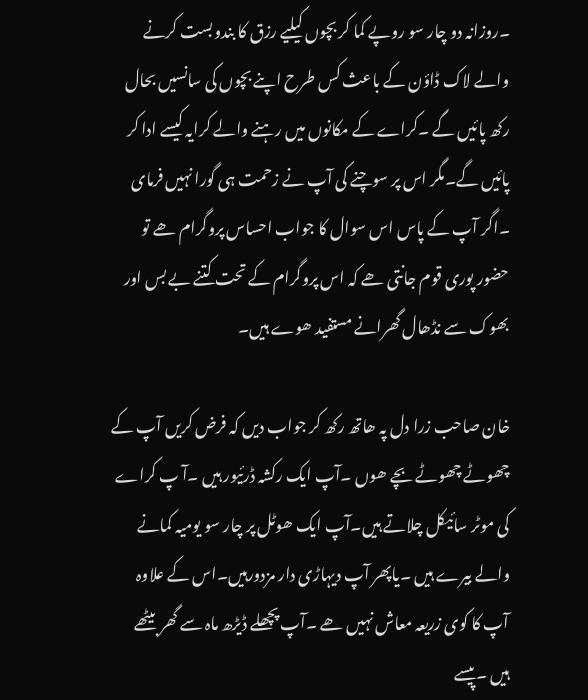۔روزانہ دو چار سو روپے کما کر بچوں کیلیے رزق کا بندوبست کرنے والے لاک ڈاؤن کے باعث کس طرح اپنے بچوں کی سانسیں بحال رکھ پائیں گے ۔کراے کے مکانوں میں رہنے والے کرایہ کیسے ادا کر پائیں گے۔مگر اس پر سوچنے کی آپ نے زحمت ہی گورا نہیں فرمای ۔اگر آپ کے پاس اس سوال کا جواب احساس پروگرام ھے تو حضور پوری قوم جانتی ھے کہ اس پروگرام کے تحت کتنے بے بس اور بھوک سے نڈھال گھرانے مستفید ھوے ہیں۔

خان صاحب زرا دل پہ ھاتھ رکھ کر جواب دیں کہ فرض کریں آپ کے چھوٹے چھوٹے بچے ھوں ۔آپ ایک رکشہ ڈرئیور ہیں ۔آ پ کراے کی موٹر سائیکل چلاتے ہیں۔آپ ایک ھوٹل پر چار سو یومیہ کمانے والے بیرے ہیں ۔یاپھر آپ دیہاڑی دار مزدورہیں۔اس کے علاوہ آپ کا کوی زریعہ معاش نہیں ھے ۔آپ پچھلے ڈیڑھ ماہ سے گھر بیٹھے ہیں ۔پیسے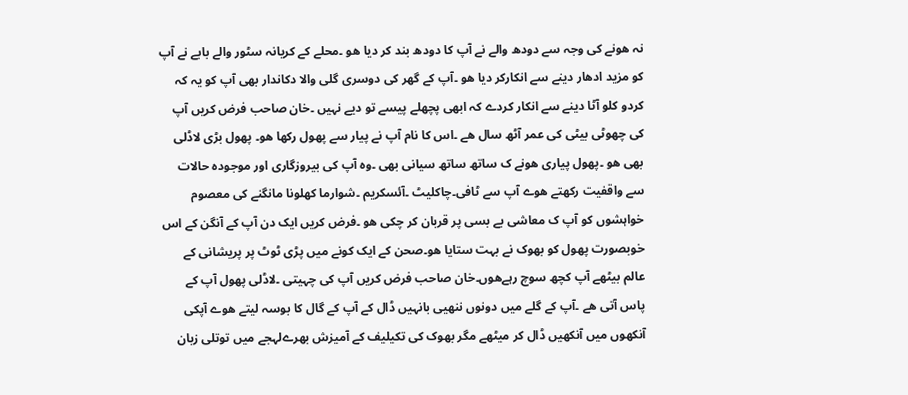نہ ھونے کی وجہ سے دودھ والے نے آپ کا دودھ بند کر دیا ھو ۔محلے کے کریانہ سٹور والے بابے نے آپ کو مزید ادھار دینے سے انکارکر دیا ھو ۔آپ کے گھر کی دوسری گلی والا دکاندار بھی آپ کو یہ کہ کردو کلو آٹا دینے سے انکار کردے کہ ابھی پچھلے پیسے تو دیے نہیں ۔خان صاحب فرض کریں آپ کی چھوٹی بیٹی کی عمر آٹھ سال ھے ۔اس کا نام آپ نے پیار سے پھول رکھا ھو۔ پھول بڑی لاڈلی بھی ھو ۔پھول پیاری ھونے ک ساتھ ساتھ سیانی بھی ۔وہ آپ کی بیروزگاری اور موجودہ حالات سے واقفیت رکھتے ھوے آپ سے ٹافی۔چاکلیٹ ۔آئسکریم ۔شوارما کھلونا مانگنے کی معصوم خواہشوں کو آپ ک معاشی بے بسی پر قربان کر چکی ھو ۔فرض کریں ایک دن آپ کے آنگن کے اس خوبصورت پھول کو بھوک نے بہت ستایا ھو۔صحن کے ایک کونے میں پڑی ٹوٹ پر پریشانی کے عالم بیٹھے آپ کچھ سوچ رہےھوں۔خان صاحب فرض کریں آپ کی چہیتی ۔لاڈلی پھول آپ کے پاس آتی ھے ۔آپ کے گلے میں دونوں ننھیی بانہیں ڈال کے آپ کے گال کا بوسہ لیتے ھوے آپکی آنکھوں میں آنکھیں ڈال کر میٹھے مگر بھوک کی تکیلیف کے آمیزش بھرےلہجے میں توتلی زبان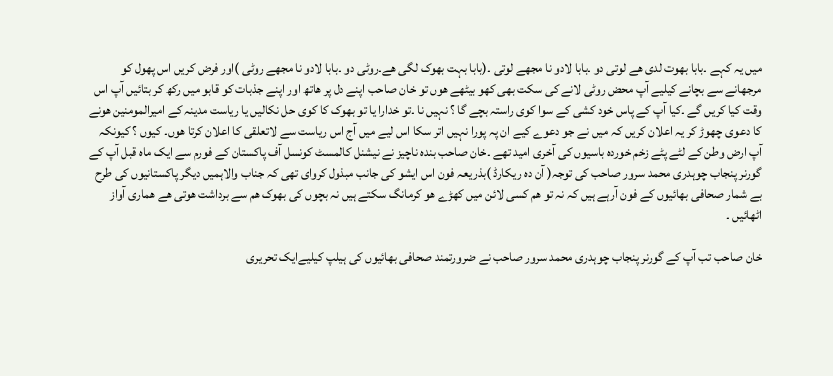میں یہ کہے ۔بابا بھوت لدی ھے لوتی دو ۔بابا لادو نا مجھے لوتی ۔(بابا بہت بھوک لگی ھے۔روٹی دو ۔بابا لادو نا مجھے روٹی )اور فرض کریں اس پھول کو مرجھانے سے بچانے کیلیے آپ محض روٹی لانے کی سکت بھی کھو بیٹھے ھوں تو خان صاحب اپنے دل پر ھاتھ اور اپنے جذبات کو قابو میں رکھ کر بتائیں آپ اس وقت کیا کریں گے ۔کیا آپ کے پاس خود کشی کے سوا کوی راستہ بچے گا ؟ نہیں نا ۔تو خدارا یا تو بھوک کا کوی حل نکالیں یا ریاست مدینہ کے امیرالمومنین ھونے کا دعوی چھوڑ کر یہ اعلان کریں کہ میں نے جو دعوے کیے ان پہ پورا نہیں اتر سکا اس لیے میں آج اس ریاست سے لاتعلقی کا اعلان کرتا ھوں۔ کیوں ؟ کیونکہ آپ ارض وطن کے لٹے پٹے زخم خوردہ باسیوں کی آخری امید تھے ۔خان صاحب بندہ ناچیز نے نیشنل کالمسٹ کونسل آف پاکستان کے فورم سے ایک ماہ قبل آپ کے گورنر پنجاب چوہدری محمد سرور صاحب کی توجہ( آن دہ ریکارڈ )بذریعہ فون اس ایشو کی جانب مبذول کروای تھی کہ جناب والاہمیں دیگر پاکستانیوں کی طرح بے شمار صحافی بھائیوں کے فون آرہے ہیں کہ نہ تو ھم کسی لائن میں کھڑے ھو کرمانگ سکتے ہیں نہ بچوں کی بھوک ھم سے برداشت ھوتی ھے ھماری آواز اٹھائیں ۔

خان صاحب تب آپ کے گورنر پنجاب چوہدری محمد سرور صاحب نے ضرورتمند صحافی بھائیوں کی ہیلپ کیلیےایک تحریری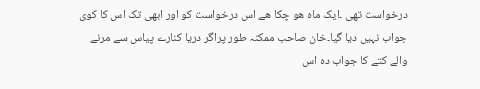درخواست تھی ۔ایک ماہ ھو چکا ھے اس درخواست کو اور ابھی تک اس کا کوی جواب نہیں دیا گیا۔خان صاحب ممکنہ طور پراگر دریا کنارے پیاس سے مرنے والے کتے کا جواب دہ اس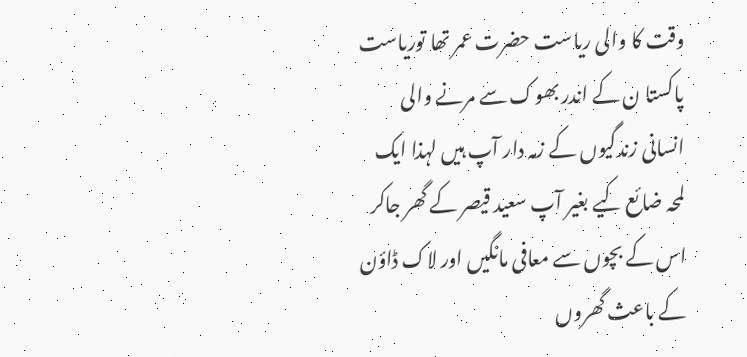وقت کا والی ریاست حضرت عمر تھا توریاست پاکستا ن کے اندر بھوک سے مرنے والی انسانی زندگیوں کے زمہ دار آپ ہیں لہذا ایک لمحہ ضائع کیے بغیر آپ سعید قیصر کے گھر جاکر اس کے بچوں سے معافی مانگیں اور لاک ڈاؤن کے باعث گھروں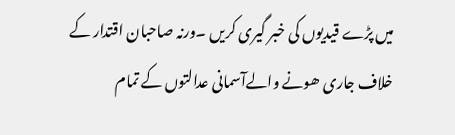میں پڑے قیدیوں کی خبر گیری کریں ۔ورنہ صاحبان اقتدار کے خلاف جاری ھونے والےآسمانی عدالتوں کے تمام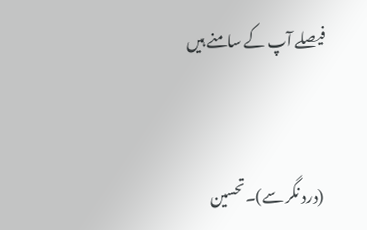فیصلے آپ کے سامنے ہیں


(درد نگر سے)۔تحسین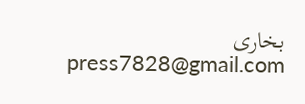بخاری
press7828@gmail.com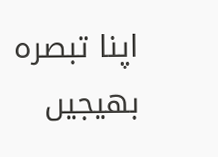اپنا تبصرہ بھیجیں